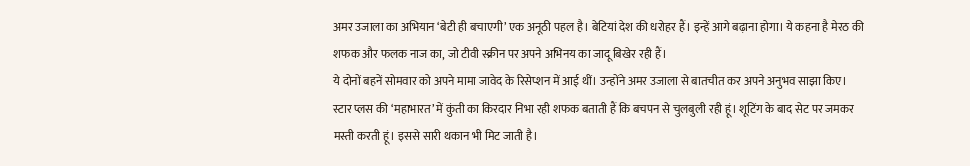अमर उजाला का अभियान ‘बेटी ही बचाएगी’ एक अनूठी पहल है। बेटियां देश की धरोहर हैं। इन्हें आगे बढ़ाना होगा। ये कहना है मेरठ की शफक और फलक नाज का, जो टीवी स्क्रीन पर अपने अभिनय का जादू बिखेर रही हैं।
ये दोनों बहनें सोमवार को अपने मामा जावेद के रिसेप्शन में आई थीं। उन्होंने अमर उजाला से बातचीत कर अपने अनुभव साझा किए।
स्टार प्लस की ‘महाभारत’ में कुंती का किरदार निभा रही शफक बताती हैं कि बचपन से चुलबुली रही हूं। शूटिंग के बाद सेट पर जमकर मस्ती करती हूं। इससे सारी थकान भी मिट जाती है।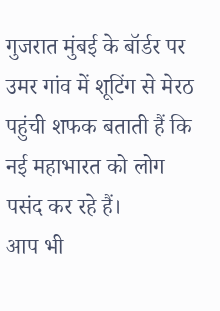गुजरात मुंबई के बॉर्डर पर उमर गांव में शूटिंग से मेरठ पहुंची शफक बताती हैं कि नई महाभारत को लोग पसंद कर रहे हैं।
आप भी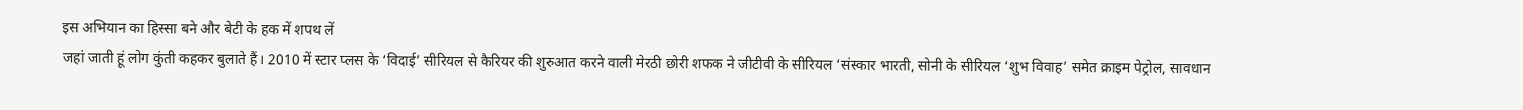इस अभियान का हिस्सा बने और बेटी के हक में शपथ लें
जहां जाती हूं लोग कुंती कहकर बुलाते हैं। 2010 में स्टार प्लस के ‘विदाई’ सीरियल से कैरियर की शुरुआत करने वाली मेरठी छोरी शफक ने जीटीवी के सीरियल ‘संस्कार भारती, सोनी के सीरियल ‘शुभ विवाह’ समेत क्राइम पेट्रोल, सावधान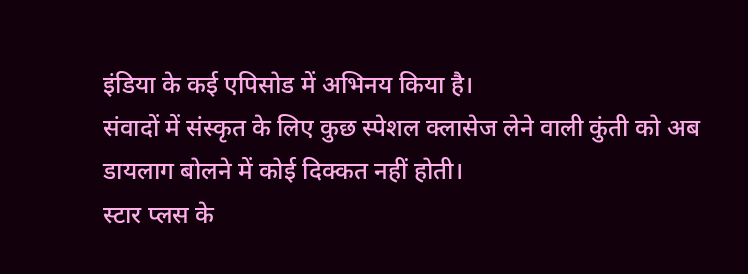इंडिया के कई एपिसोड में अभिनय किया है।
संवादों में संस्कृत के लिए कुछ स्पेशल क्लासेज लेने वाली कुंती को अब डायलाग बोलने में कोई दिक्कत नहीं होती।
स्टार प्लस के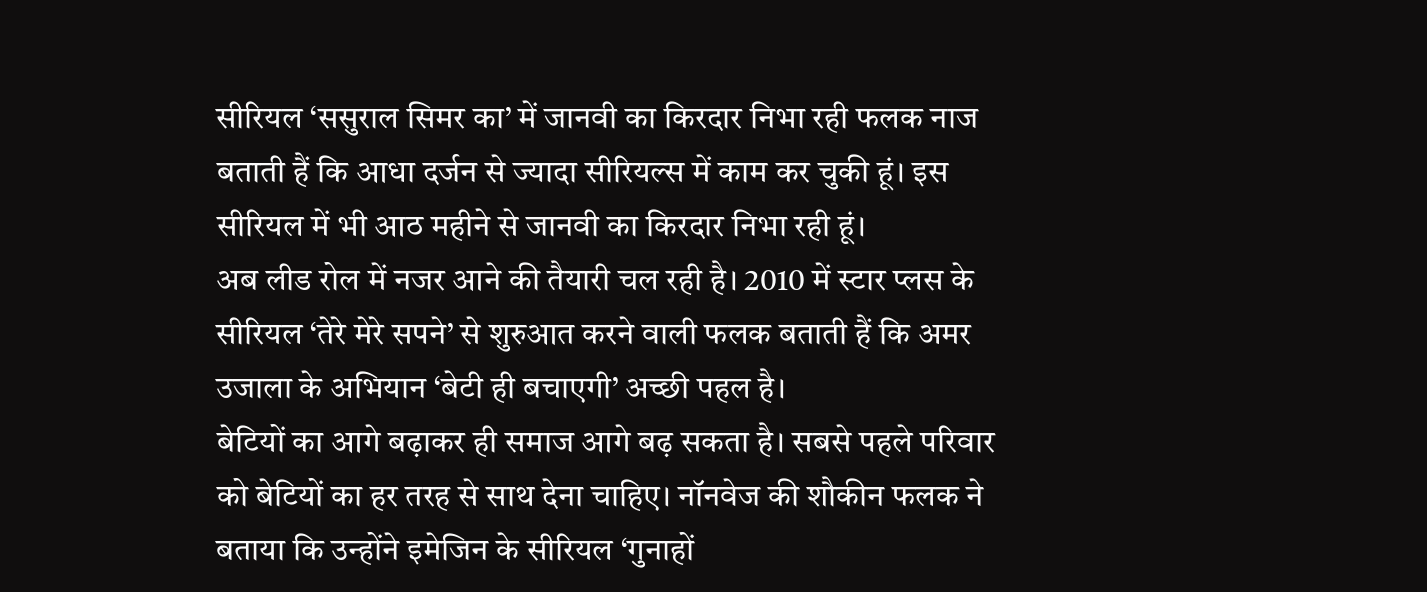सीरियल ‘ससुराल सिमर का’ में जानवी का किरदार निभा रही फलक नाज बताती हैं कि आधा दर्जन से ज्यादा सीरियल्स में काम कर चुकी हूं। इस सीरियल में भी आठ महीने से जानवी का किरदार निभा रही हूं।
अब लीड रोल में नजर आने की तैयारी चल रही है। 2010 में स्टार प्लस के सीरियल ‘तेरे मेरे सपने’ से शुरुआत करने वाली फलक बताती हैं कि अमर उजाला के अभियान ‘बेटी ही बचाएगी’ अच्छी पहल है।
बेटियों का आगे बढ़ाकर ही समाज आगे बढ़ सकता है। सबसे पहले परिवार को बेटियों का हर तरह से साथ देना चाहिए। नॉनवेज की शौकीन फलक ने बताया कि उन्होंने इमेजिन के सीरियल ‘गुनाहों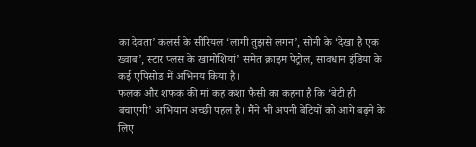का देवता’ कलर्स के सीरियल ‘लागी तुझसे लगन’, सोनी के ‘देखा है एक ख्वाब’, स्टार प्लस के खामोशियां’ समेत क्राइम पेट्रोल, सावधान इंडिया के कई एपिसोड में अभिनय किया है।
फलक और शफक की मां कह कशा फैसी का कहना है कि ‘बेटी ही बचाएगी’ अभियान अच्छी पहल है। मैंने भी अपनी बेटियों को आगे बढ़ने के लिए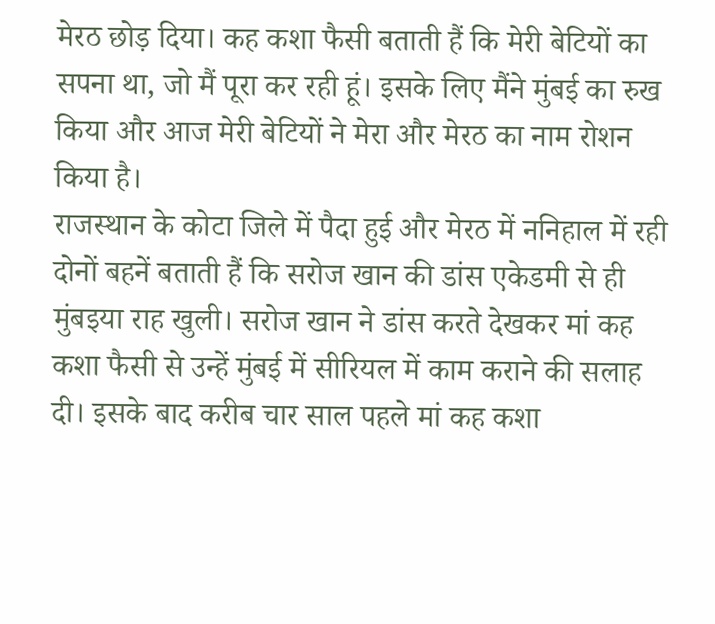मेरठ छोड़ दिया। कह कशा फैसी बताती हैं कि मेरी बेटियों का सपना था, जो मैं पूरा कर रही हूं। इसके लिए मैंने मुंबई का रुख किया और आज मेरी बेटियों ने मेरा और मेरठ का नाम रोशन किया है।
राजस्थान के कोटा जिले में पैदा हुई और मेरठ में ननिहाल में रही दोनों बहनें बताती हैं कि सरोज खान की डांस एकेडमी से ही मुंबइया राह खुली। सरोज खान ने डांस करते देखकर मां कह कशा फैसी से उन्हें मुंबई में सीरियल में काम कराने की सलाह दी। इसके बाद करीब चार साल पहले मां कह कशा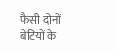फैसी दोनों बेटियों के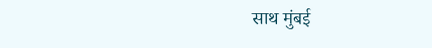साथ मुंबई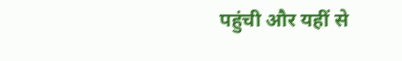पहुंची और यहीं से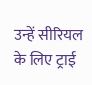उन्हें सीरियल के लिए ट्राई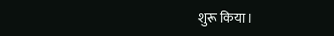शुरू किया।